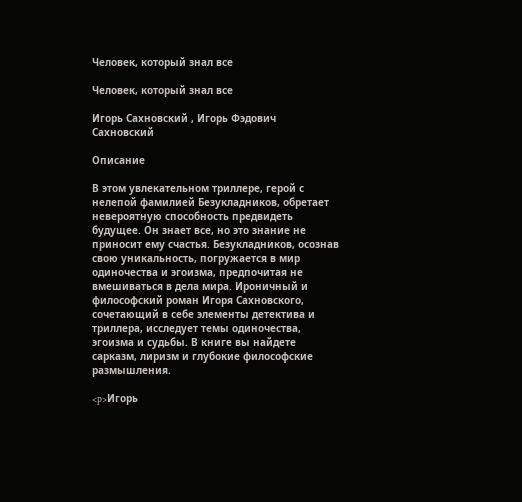Человек, который знал все

Человек, который знал все

Игорь Сахновский , Игорь Фэдович Сахновский

Описание

В этом увлекательном триллере, герой с нелепой фамилией Безукладников, обретает невероятную способность предвидеть будущее. Он знает все, но это знание не приносит ему счастья. Безукладников, осознав свою уникальность, погружается в мир одиночества и эгоизма, предпочитая не вмешиваться в дела мира. Ироничный и философский роман Игоря Сахновского, сочетающий в себе элементы детектива и триллера, исследует темы одиночества, эгоизма и судьбы. В книге вы найдете сарказм, лиризм и глубокие философские размышления.

<p>Игорь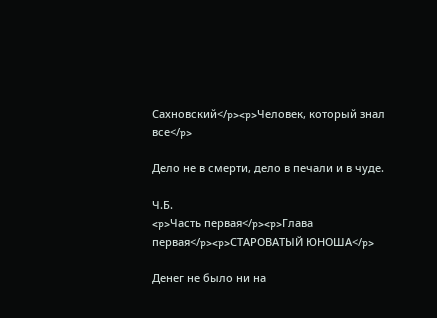Сахновский</p><p>Человек, который знал все</p>

Дело не в смерти, дело в печали и в чуде.

Ч.Б.
<p>Часть первая</p><p>Глава первая</p><p>СТАРОВАТЫЙ ЮНОША</p>

Денег не было ни на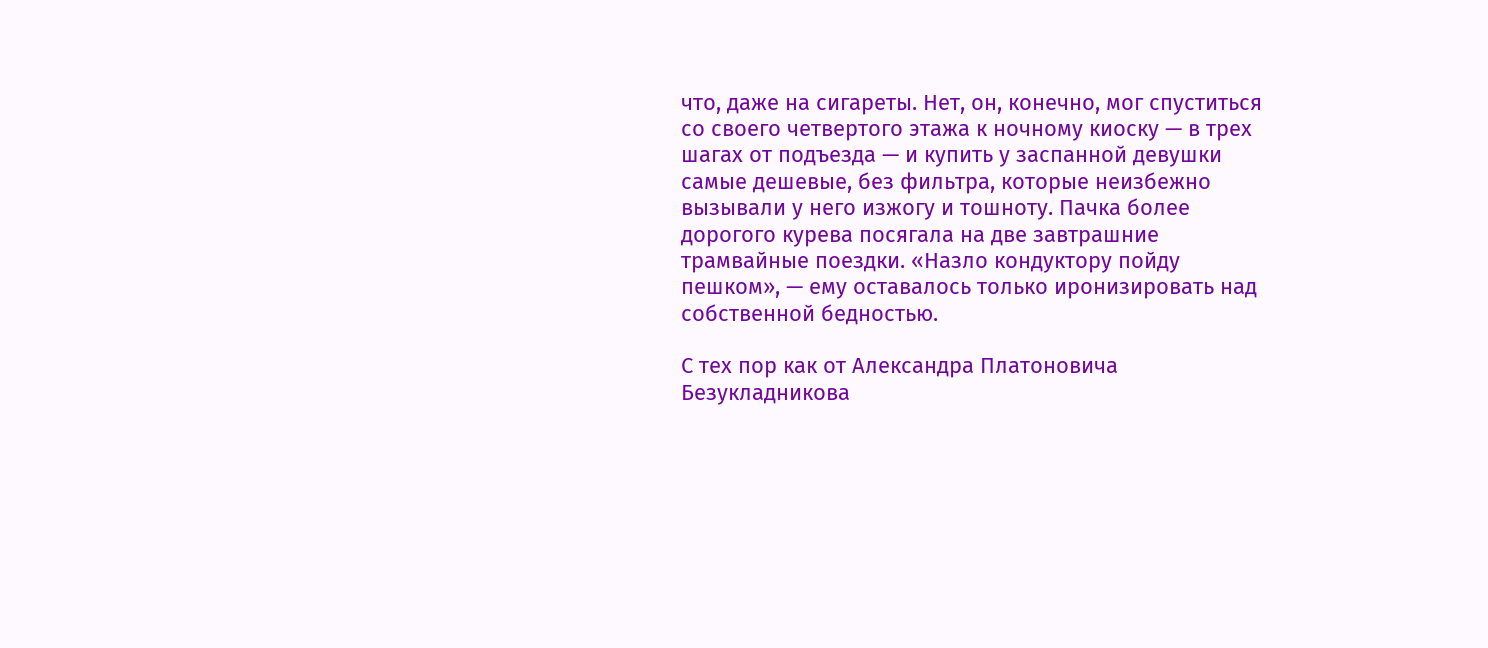что, даже на сигареты. Нет, он, конечно, мог спуститься со своего четвертого этажа к ночному киоску — в трех шагах от подъезда — и купить у заспанной девушки самые дешевые, без фильтра, которые неизбежно вызывали у него изжогу и тошноту. Пачка более дорогого курева посягала на две завтрашние трамвайные поездки. «Назло кондуктору пойду пешком», — ему оставалось только иронизировать над собственной бедностью.

С тех пор как от Александра Платоновича Безукладникова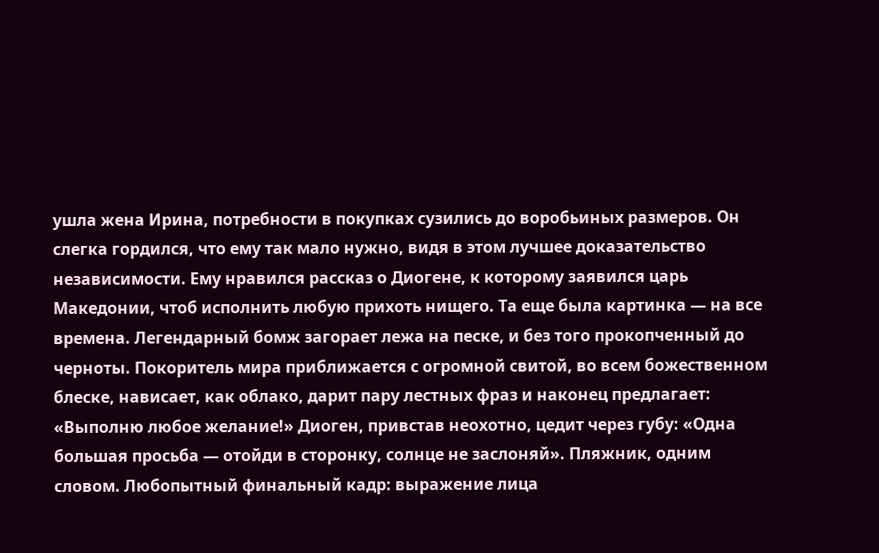ушла жена Ирина, потребности в покупках сузились до воробьиных размеров. Он слегка гордился, что ему так мало нужно, видя в этом лучшее доказательство независимости. Ему нравился рассказ о Диогене, к которому заявился царь Македонии, чтоб исполнить любую прихоть нищего. Та еще была картинка — на все времена. Легендарный бомж загорает лежа на песке, и без того прокопченный до черноты. Покоритель мира приближается с огромной свитой, во всем божественном блеске, нависает, как облако, дарит пару лестных фраз и наконец предлагает: «Выполню любое желание!» Диоген, привстав неохотно, цедит через губу: «Одна большая просьба — отойди в сторонку, солнце не заслоняй». Пляжник, одним словом. Любопытный финальный кадр: выражение лица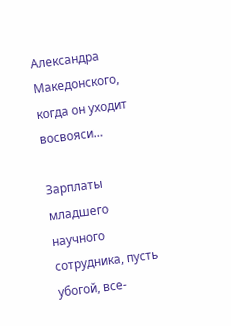Александра Македонского, когда он уходит восвояси…

Зарплаты младшего научного сотрудника, пусть убогой, все-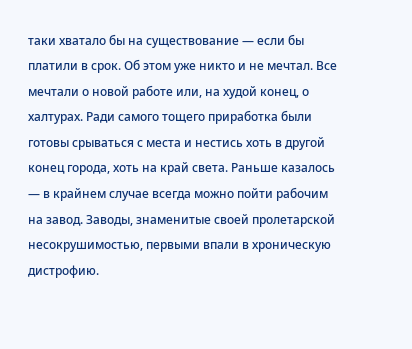таки хватало бы на существование — если бы платили в срок. Об этом уже никто и не мечтал. Все мечтали о новой работе или, на худой конец, о халтурах. Ради самого тощего приработка были готовы срываться с места и нестись хоть в другой конец города, хоть на край света. Раньше казалось — в крайнем случае всегда можно пойти рабочим на завод. Заводы, знаменитые своей пролетарской несокрушимостью, первыми впали в хроническую дистрофию.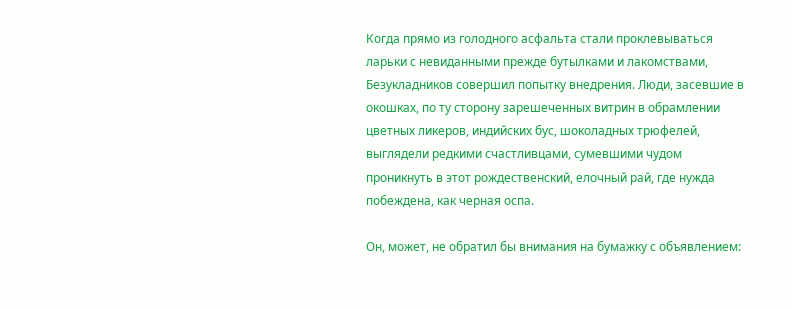Когда прямо из голодного асфальта стали проклевываться ларьки с невиданными прежде бутылками и лакомствами, Безукладников совершил попытку внедрения. Люди, засевшие в окошках, по ту сторону зарешеченных витрин в обрамлении цветных ликеров, индийских бус, шоколадных трюфелей, выглядели редкими счастливцами, сумевшими чудом проникнуть в этот рождественский, елочный рай, где нужда побеждена, как черная оспа.

Он, может, не обратил бы внимания на бумажку с объявлением: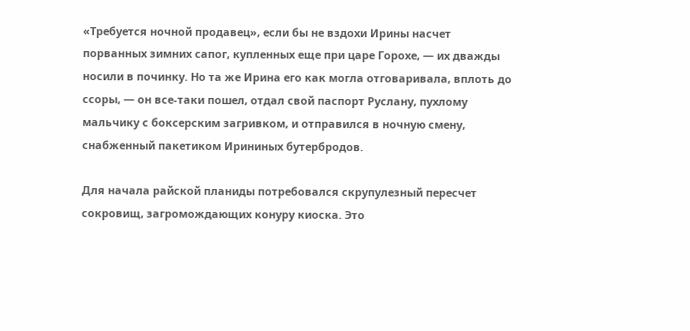«Требуется ночной продавец», если бы не вздохи Ирины насчет порванных зимних сапог, купленных еще при царе Горохе, — их дважды носили в починку. Но та же Ирина его как могла отговаривала, вплоть до ссоры, — он все-таки пошел, отдал свой паспорт Руслану, пухлому мальчику с боксерским загривком, и отправился в ночную смену, снабженный пакетиком Ирининых бутербродов.

Для начала райской планиды потребовался скрупулезный пересчет сокровищ, загромождающих конуру киоска. Это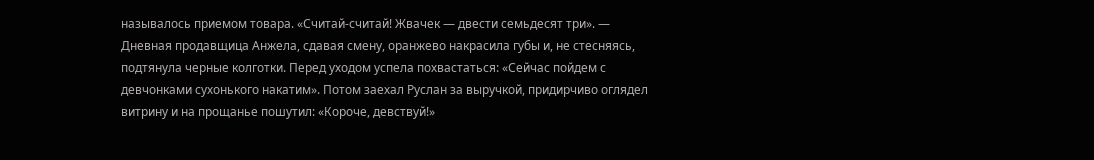называлось приемом товара. «Считай-считай! Жвачек — двести семьдесят три». — Дневная продавщица Анжела, сдавая смену, оранжево накрасила губы и, не стесняясь, подтянула черные колготки. Перед уходом успела похвастаться: «Сейчас пойдем с девчонками сухонького накатим». Потом заехал Руслан за выручкой, придирчиво оглядел витрину и на прощанье пошутил: «Короче, девствуй!»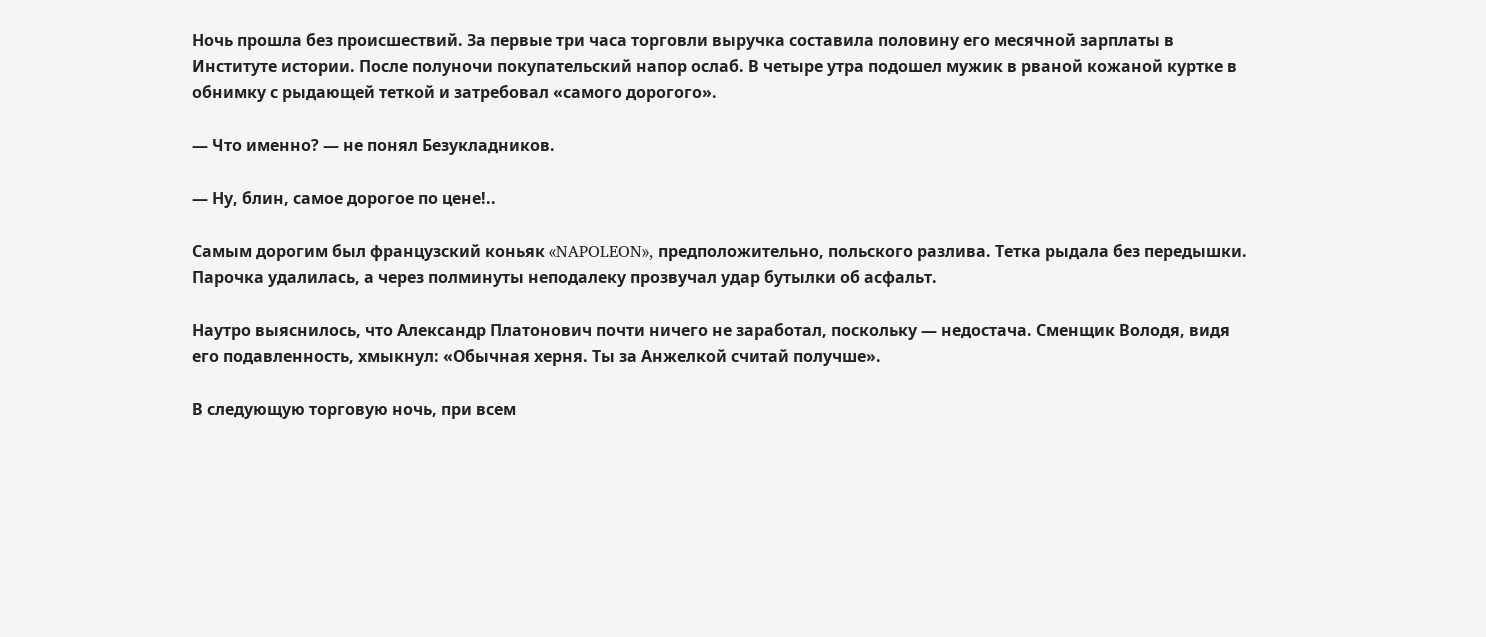Ночь прошла без происшествий. За первые три часа торговли выручка составила половину его месячной зарплаты в Институте истории. После полуночи покупательский напор ослаб. В четыре утра подошел мужик в рваной кожаной куртке в обнимку с рыдающей теткой и затребовал «самого дорогого».

— Что именно? — не понял Безукладников.

— Ну, блин, самое дорогое по цене!..

Самым дорогим был французский коньяк «NAPOLEON», предположительно, польского разлива. Тетка рыдала без передышки. Парочка удалилась, а через полминуты неподалеку прозвучал удар бутылки об асфальт.

Наутро выяснилось, что Александр Платонович почти ничего не заработал, поскольку — недостача. Сменщик Володя, видя его подавленность, хмыкнул: «Обычная херня. Ты за Анжелкой считай получше».

В следующую торговую ночь, при всем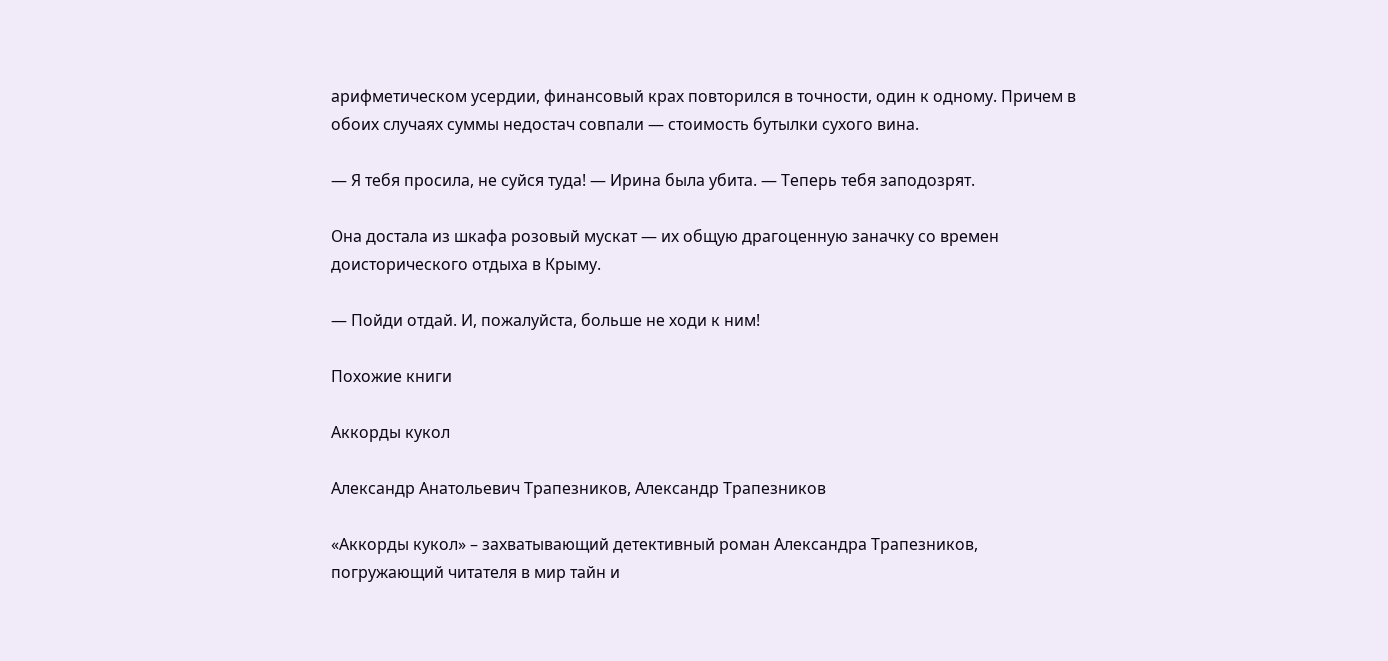арифметическом усердии, финансовый крах повторился в точности, один к одному. Причем в обоих случаях суммы недостач совпали — стоимость бутылки сухого вина.

— Я тебя просила, не суйся туда! — Ирина была убита. — Теперь тебя заподозрят.

Она достала из шкафа розовый мускат — их общую драгоценную заначку со времен доисторического отдыха в Крыму.

— Пойди отдай. И, пожалуйста, больше не ходи к ним!

Похожие книги

Аккорды кукол

Александр Анатольевич Трапезников, Александр Трапезников

«Аккорды кукол» – захватывающий детективный роман Александра Трапезников, погружающий читателя в мир тайн и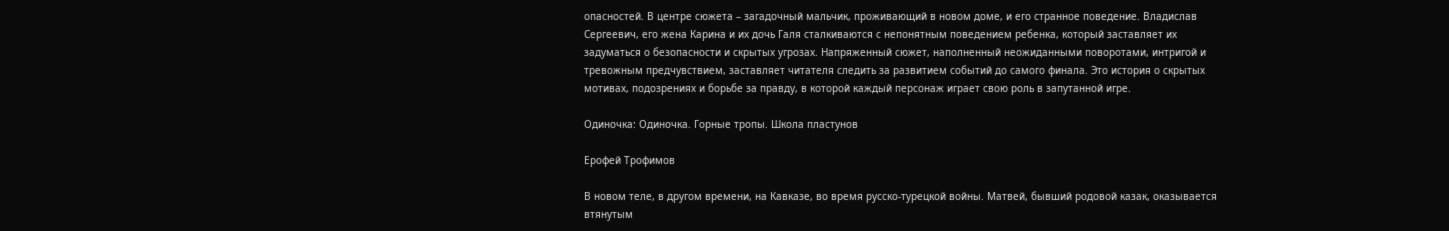опасностей. В центре сюжета – загадочный мальчик, проживающий в новом доме, и его странное поведение. Владислав Сергеевич, его жена Карина и их дочь Галя сталкиваются с непонятным поведением ребенка, который заставляет их задуматься о безопасности и скрытых угрозах. Напряженный сюжет, наполненный неожиданными поворотами, интригой и тревожным предчувствием, заставляет читателя следить за развитием событий до самого финала. Это история о скрытых мотивах, подозрениях и борьбе за правду, в которой каждый персонаж играет свою роль в запутанной игре.

Одиночка: Одиночка. Горные тропы. Школа пластунов

Ерофей Трофимов

В новом теле, в другом времени, на Кавказе, во время русско-турецкой войны. Матвей, бывший родовой казак, оказывается втянутым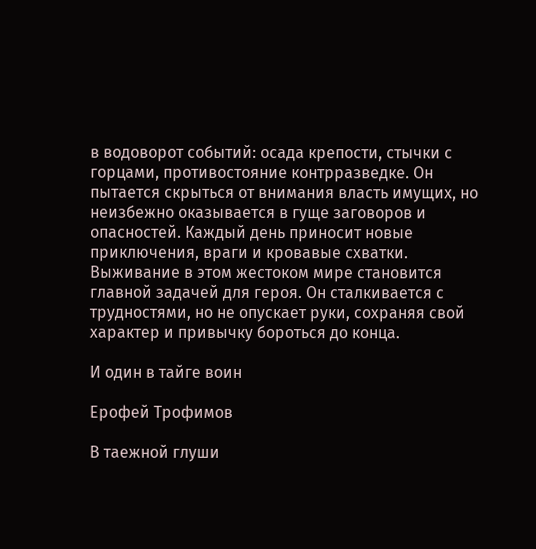в водоворот событий: осада крепости, стычки с горцами, противостояние контрразведке. Он пытается скрыться от внимания власть имущих, но неизбежно оказывается в гуще заговоров и опасностей. Каждый день приносит новые приключения, враги и кровавые схватки. Выживание в этом жестоком мире становится главной задачей для героя. Он сталкивается с трудностями, но не опускает руки, сохраняя свой характер и привычку бороться до конца.

И один в тайге воин

Ерофей Трофимов

В таежной глуши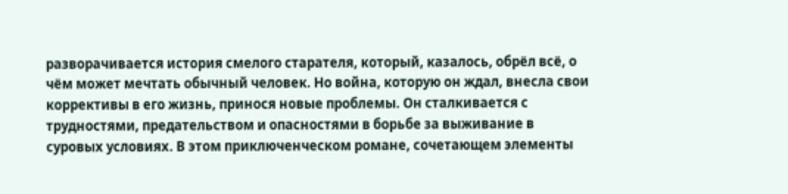разворачивается история смелого старателя, который, казалось, обрёл всё, о чём может мечтать обычный человек. Но война, которую он ждал, внесла свои коррективы в его жизнь, принося новые проблемы. Он сталкивается с трудностями, предательством и опасностями в борьбе за выживание в суровых условиях. В этом приключенческом романе, сочетающем элементы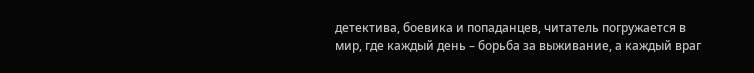детектива, боевика и попаданцев, читатель погружается в мир, где каждый день – борьба за выживание, а каждый враг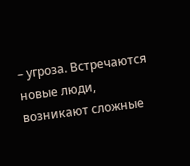– угроза. Встречаются новые люди, возникают сложные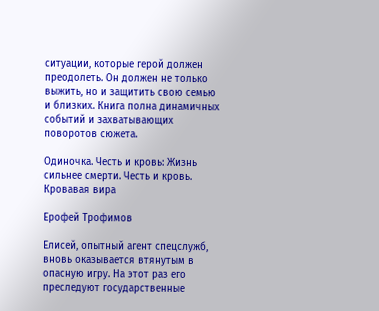ситуации, которые герой должен преодолеть. Он должен не только выжить, но и защитить свою семью и близких. Книга полна динамичных событий и захватывающих поворотов сюжета.

Одиночка. Честь и кровь: Жизнь сильнее смерти. Честь и кровь. Кровавая вира

Ерофей Трофимов

Елисей, опытный агент спецслужб, вновь оказывается втянутым в опасную игру. На этот раз его преследуют государственные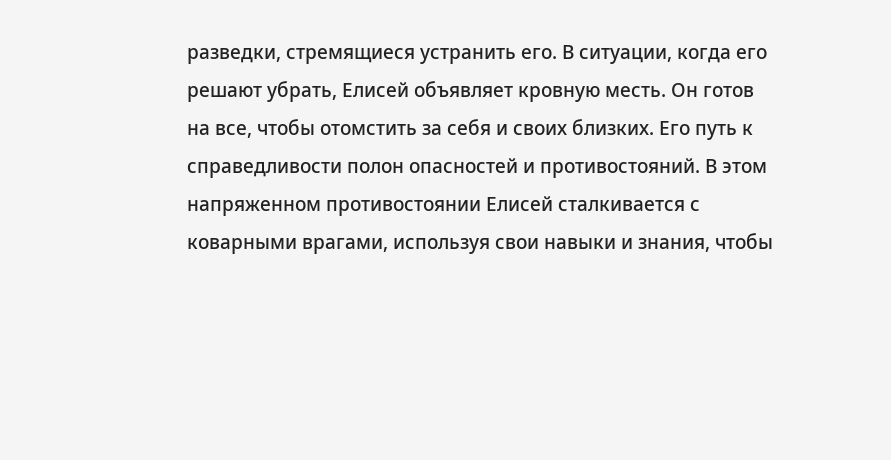разведки, стремящиеся устранить его. В ситуации, когда его решают убрать, Елисей объявляет кровную месть. Он готов на все, чтобы отомстить за себя и своих близких. Его путь к справедливости полон опасностей и противостояний. В этом напряженном противостоянии Елисей сталкивается с коварными врагами, используя свои навыки и знания, чтобы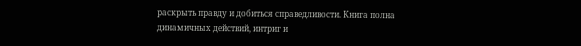раскрыть правду и добиться справедливости. Книга полна динамичных действий, интриг и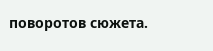поворотов сюжета.